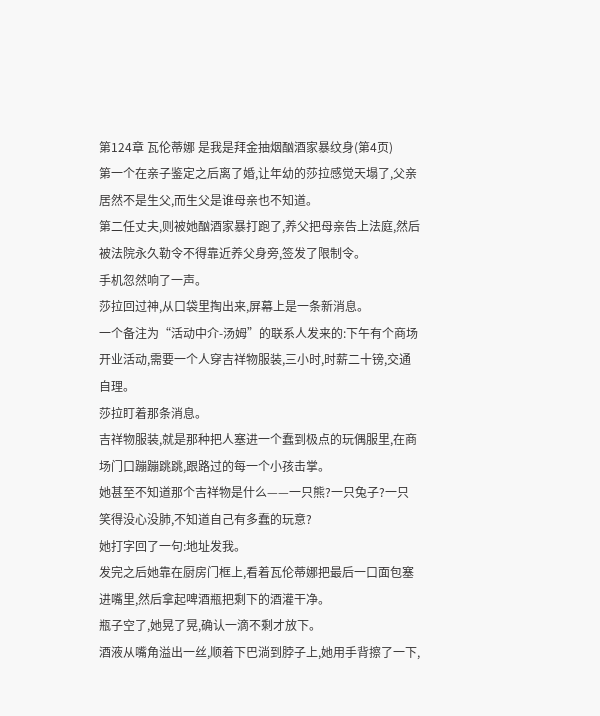第124章 瓦伦蒂娜 是我是拜金抽烟酗酒家暴纹身(第4页)
第一个在亲子鉴定之后离了婚,让年幼的莎拉感觉天塌了,父亲居然不是生父,而生父是谁母亲也不知道。
第二任丈夫,则被她酗酒家暴打跑了,养父把母亲告上法庭,然后被法院永久勒令不得靠近养父身旁,签发了限制令。
手机忽然响了一声。
莎拉回过神,从口袋里掏出来,屏幕上是一条新消息。
一个备注为“活动中介-汤姆”的联系人发来的:下午有个商场开业活动,需要一个人穿吉祥物服装,三小时,时薪二十镑,交通自理。
莎拉盯着那条消息。
吉祥物服装,就是那种把人塞进一个蠢到极点的玩偶服里,在商场门口蹦蹦跳跳,跟路过的每一个小孩击掌。
她甚至不知道那个吉祥物是什么——一只熊?一只兔子?一只笑得没心没肺,不知道自己有多蠢的玩意?
她打字回了一句:地址发我。
发完之后她靠在厨房门框上,看着瓦伦蒂娜把最后一口面包塞进嘴里,然后拿起啤酒瓶把剩下的酒灌干净。
瓶子空了,她晃了晃,确认一滴不剩才放下。
酒液从嘴角溢出一丝,顺着下巴淌到脖子上,她用手背擦了一下,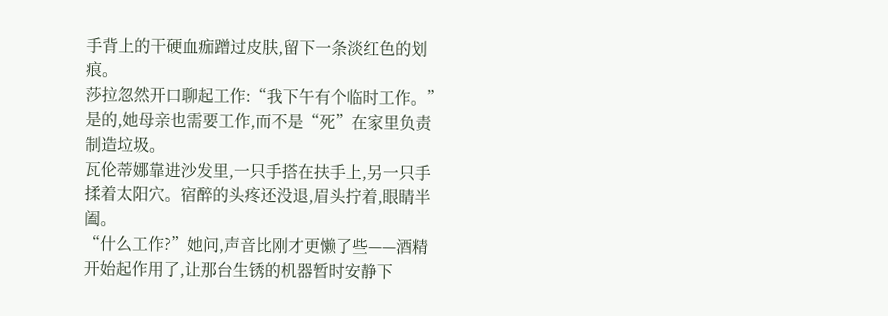手背上的干硬血痂蹭过皮肤,留下一条淡红色的划痕。
莎拉忽然开口聊起工作:“我下午有个临时工作。”
是的,她母亲也需要工作,而不是“死”在家里负责制造垃圾。
瓦伦蒂娜靠进沙发里,一只手搭在扶手上,另一只手揉着太阳穴。宿醉的头疼还没退,眉头拧着,眼睛半阖。
“什么工作?”她问,声音比刚才更懒了些——酒精开始起作用了,让那台生锈的机器暂时安静下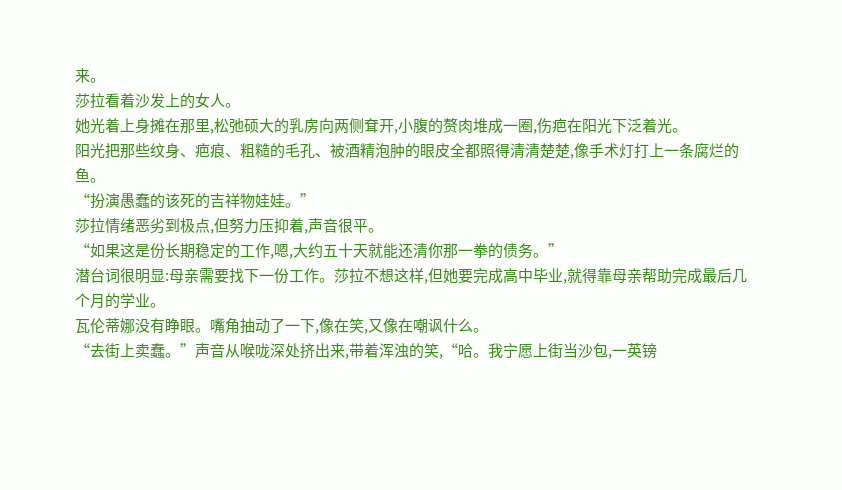来。
莎拉看着沙发上的女人。
她光着上身摊在那里,松弛硕大的乳房向两侧耷开,小腹的赘肉堆成一圈,伤疤在阳光下泛着光。
阳光把那些纹身、疤痕、粗糙的毛孔、被酒精泡肿的眼皮全都照得清清楚楚,像手术灯打上一条腐烂的鱼。
“扮演愚蠢的该死的吉祥物娃娃。”
莎拉情绪恶劣到极点,但努力压抑着,声音很平。
“如果这是份长期稳定的工作,嗯,大约五十天就能还清你那一拳的债务。”
潜台词很明显:母亲需要找下一份工作。莎拉不想这样,但她要完成高中毕业,就得靠母亲帮助完成最后几个月的学业。
瓦伦蒂娜没有睁眼。嘴角抽动了一下,像在笑,又像在嘲讽什么。
“去街上卖蠢。”声音从喉咙深处挤出来,带着浑浊的笑,“哈。我宁愿上街当沙包,一英镑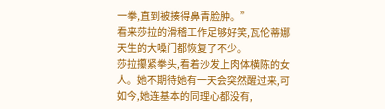一拳,直到被揍得鼻青脸肿。”
看来莎拉的滑稽工作足够好笑,瓦伦蒂娜天生的大嗓门都恢复了不少。
莎拉攥紧拳头,看着沙发上肉体横陈的女人。她不期待她有一天会突然醒过来,可如今,她连基本的同理心都没有,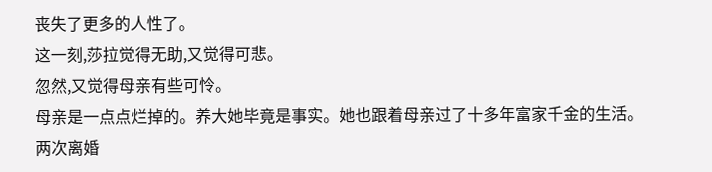丧失了更多的人性了。
这一刻,莎拉觉得无助,又觉得可悲。
忽然,又觉得母亲有些可怜。
母亲是一点点烂掉的。养大她毕竟是事实。她也跟着母亲过了十多年富家千金的生活。
两次离婚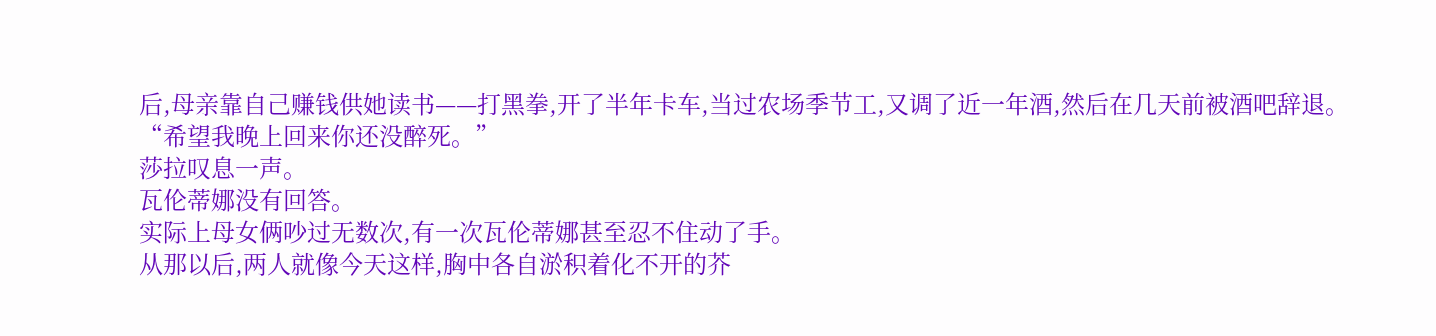后,母亲靠自己赚钱供她读书——打黑拳,开了半年卡车,当过农场季节工,又调了近一年酒,然后在几天前被酒吧辞退。
“希望我晚上回来你还没醉死。”
莎拉叹息一声。
瓦伦蒂娜没有回答。
实际上母女俩吵过无数次,有一次瓦伦蒂娜甚至忍不住动了手。
从那以后,两人就像今天这样,胸中各自淤积着化不开的芥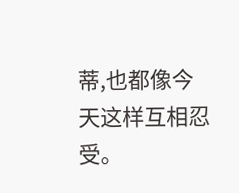蒂,也都像今天这样互相忍受。